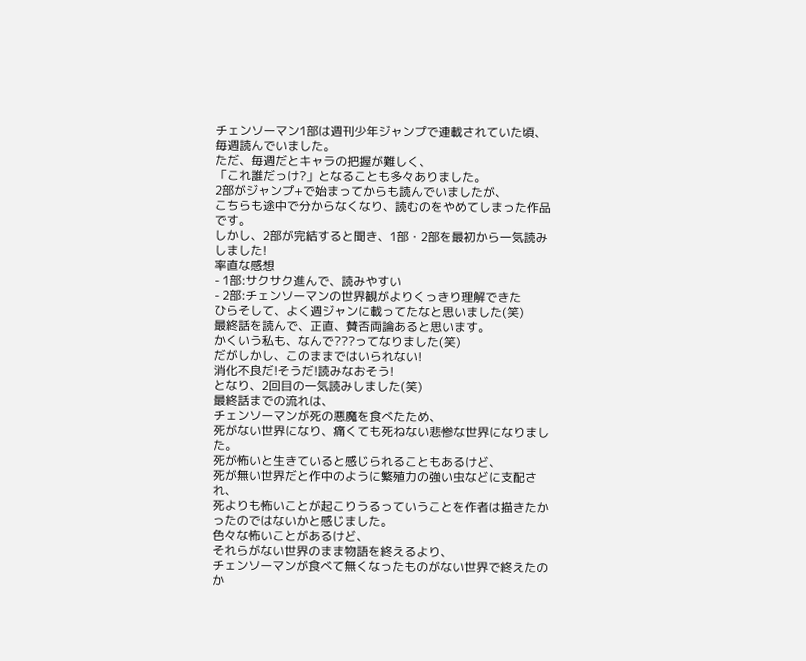チェンソーマン1部は週刊少年ジャンプで連載されていた頃、毎週読んでいました。
ただ、毎週だとキャラの把握が難しく、
「これ誰だっけ?」となることも多々ありました。
2部がジャンプ+で始まってからも読んでいましたが、
こちらも途中で分からなくなり、読むのをやめてしまった作品です。
しかし、2部が完結すると聞き、1部・2部を最初から一気読みしました!
率直な感想
- 1部:サクサク進んで、読みやすい
- 2部:チェンソーマンの世界観がよりくっきり理解できた
ひらそして、よく週ジャンに載ってたなと思いました(笑)
最終話を読んで、正直、賛否両論あると思います。
かくいう私も、なんで???ってなりました(笑)
だがしかし、このままではいられない!
消化不良だ!そうだ!読みなおそう!
となり、2回目の一気読みしました(笑)
最終話までの流れは、
チェンソーマンが死の悪魔を食べたため、
死がない世界になり、痛くても死ねない悲惨な世界になりました。
死が怖いと生きていると感じられることもあるけど、
死が無い世界だと作中のように繁殖力の強い虫などに支配され、
死よりも怖いことが起こりうるっていうことを作者は描きたかったのではないかと感じました。
色々な怖いことがあるけど、
それらがない世界のまま物語を終えるより、
チェンソーマンが食べて無くなったものがない世界で終えたのか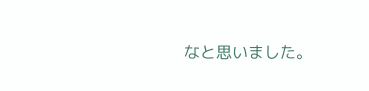なと思いました。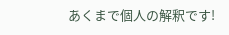あくまで個人の解釈です!